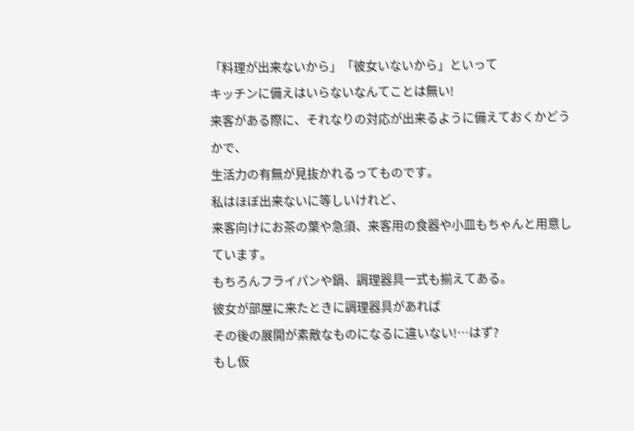「料理が出来ないから」「彼女いないから」といって
キッチンに備えはいらないなんてことは無い!
来客がある際に、それなりの対応が出来るように備えておくかどうかで、
生活力の有無が見抜かれるってものです。
私はほぼ出来ないに等しいけれど、
来客向けにお茶の葉や急須、来客用の食器や小皿もちゃんと用意しています。
もちろんフライパンや鍋、調理器具一式も揃えてある。
彼女が部屋に来たときに調理器具があれば
その後の展開が素敵なものになるに違いない!…はず?
もし仮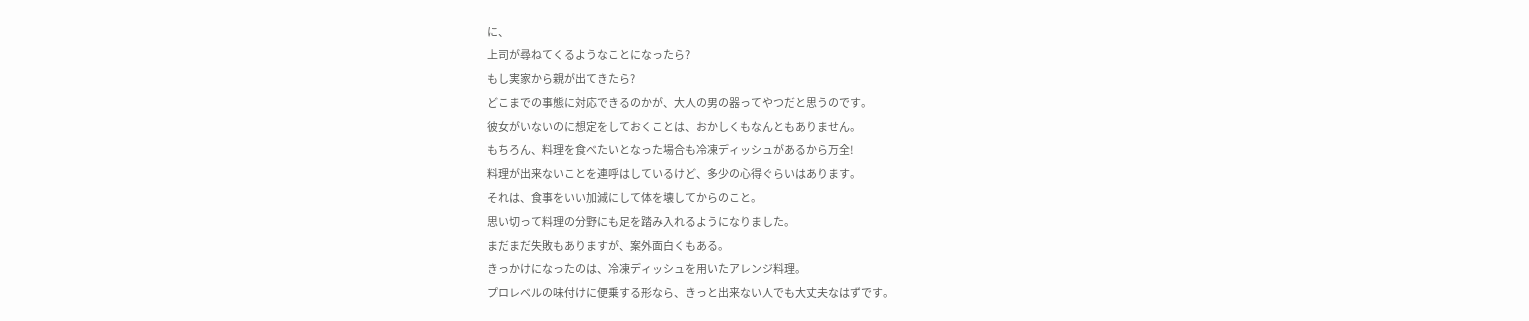に、
上司が尋ねてくるようなことになったら?
もし実家から親が出てきたら?
どこまでの事態に対応できるのかが、大人の男の器ってやつだと思うのです。
彼女がいないのに想定をしておくことは、おかしくもなんともありません。
もちろん、料理を食べたいとなった場合も冷凍ディッシュがあるから万全!
料理が出来ないことを連呼はしているけど、多少の心得ぐらいはあります。
それは、食事をいい加減にして体を壊してからのこと。
思い切って料理の分野にも足を踏み入れるようになりました。
まだまだ失敗もありますが、案外面白くもある。
きっかけになったのは、冷凍ディッシュを用いたアレンジ料理。
プロレベルの味付けに便乗する形なら、きっと出来ない人でも大丈夫なはずです。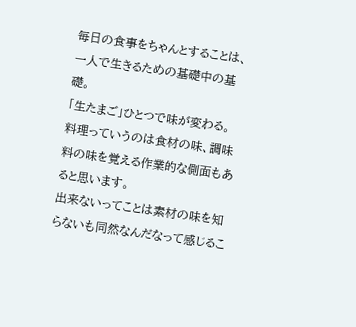毎日の食事をちゃんとすることは、一人で生きるための基礎中の基礎。
「生たまご」ひとつで味が変わる。
料理っていうのは食材の味、調味料の味を覚える作業的な側面もあると思います。
出来ないってことは素材の味を知らないも同然なんだなって感じるこ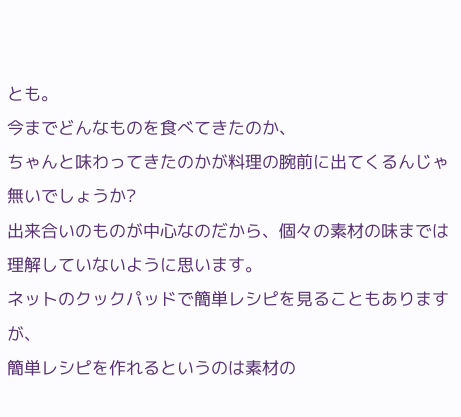とも。
今までどんなものを食べてきたのか、
ちゃんと味わってきたのかが料理の腕前に出てくるんじゃ無いでしょうか?
出来合いのものが中心なのだから、個々の素材の味までは理解していないように思います。
ネットのクックパッドで簡単レシピを見ることもありますが、
簡単レシピを作れるというのは素材の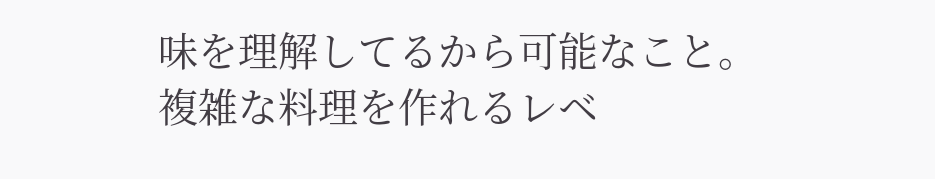味を理解してるから可能なこと。
複雑な料理を作れるレベ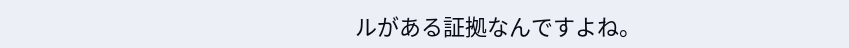ルがある証拠なんですよね。